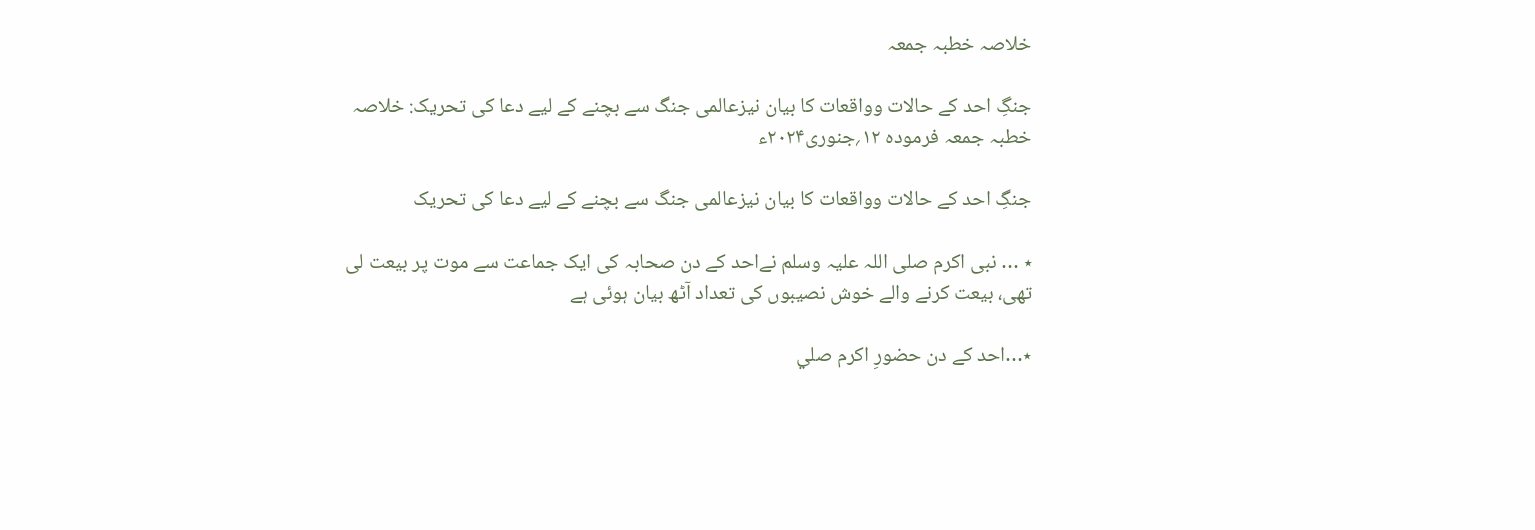خلاصہ خطبہ جمعہ

جنگِ احد کے حالات وواقعات کا بیان نیزعالمی جنگ سے بچنے کے لیے دعا کی تحریک: خلاصہ خطبہ جمعہ فرمودہ ۱۲؍جنوری۲۰۲۴ء

جنگِ احد کے حالات وواقعات کا بیان نیزعالمی جنگ سے بچنے کے لیے دعا کی تحریک

٭ … نبی اکرم صلی اللہ علیہ وسلم نےاحد کے دن صحابہ کی ایک جماعت سے موت پر بیعت لی تھی، بیعت کرنے والے خوش نصیبوں کی تعداد آٹھ بیان ہوئی ہے

٭…احد کے دن حضورِ اکرم صلي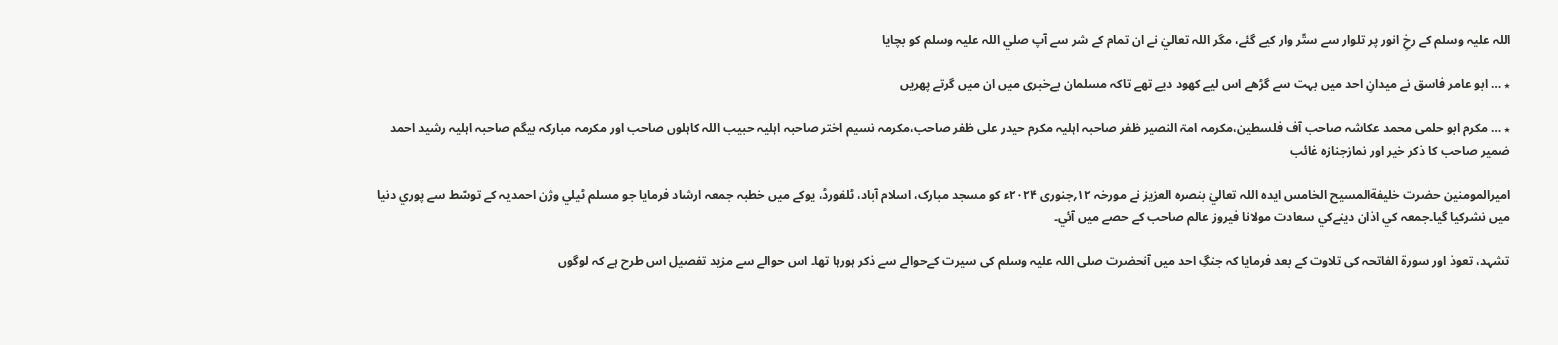اللہ عليہ وسلم کے رخِ انور پر تلوار سے ستّر وار کيے گئے، مگر اللہ تعاليٰ نے ان تمام کے شر سے آپ صلي اللہ عليہ وسلم کو بچايا

٭ … ابو عامر فاسق نے میدانِ احد میں بہت سے گڑھے اس لیے کھود دیے تھے تاکہ مسلمان بےخبری میں ان میں گرتے پھریں

٭ … مکرم ابو حلمی محمد عکاشہ صاحب آف فلسطین،مکرمہ امۃ النصیر ظفر صاحبہ اہلیہ مکرم حیدر علی ظفر صاحب،مکرمہ نسیم اختر صاحبہ اہلیہ حبیب اللہ کاہلوں صاحب اور مکرمہ مبارکہ بیگم صاحبہ اہلیہ رشید احمد ضمیر صاحب کا ذکر خیر اور نمازجنازہ غائب

اميرالمومنين حضرت خليفةالمسيح الخامس ايدہ اللہ تعاليٰ بنصرہ العزيز نے مورخہ ۱۲؍جنوری ۲۰۲۴ء کو مسجد مبارک، اسلام آباد، ٹلفورڈ، يوکے ميں خطبہ جمعہ ارشاد فرمايا جو مسلم ٹيلي وژن احمديہ کے توسّط سے پوري دنيا ميں نشرکيا گيا۔جمعہ کي اذان دينےکي سعادت مولانا فیروز عالم صاحب کے حصے ميں آئي۔

تشہد، تعوذ اور سورۃ الفاتحہ کی تلاوت کے بعد فرمایا کہ جنگِ احد میں آنحضرت صلی اللہ علیہ وسلم کی سیرت کےحوالے سے ذکر ہورہا تھا۔ اس حوالے سے مزید تفصیل اس طرح ہے کہ لوگوں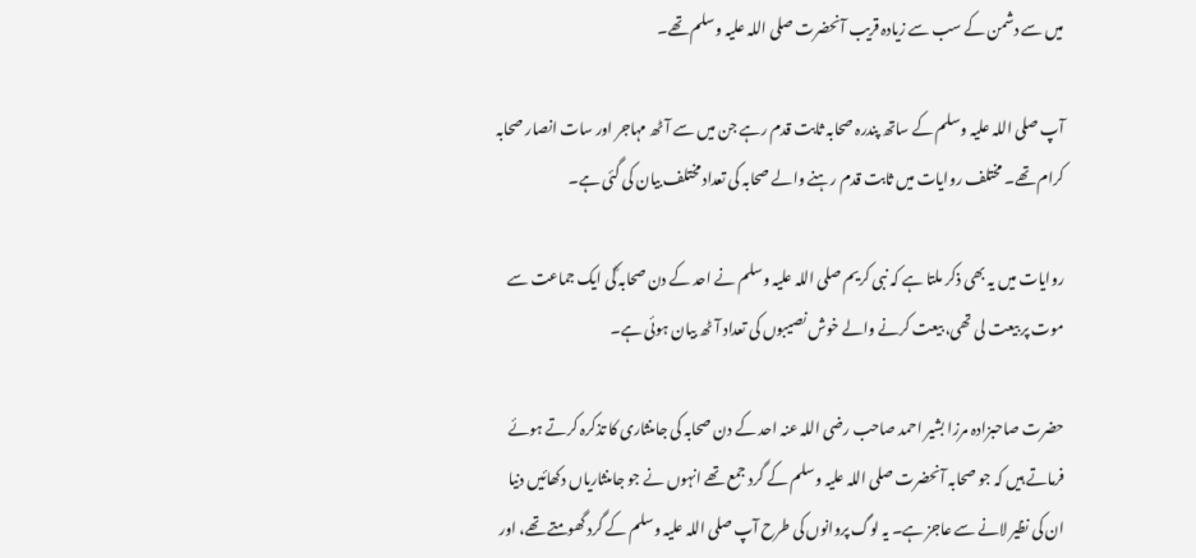میں سے دشمن کے سب سے زیادہ قریب آنحضرت صلی اللہ علیہ وسلم تھے۔

آپ صلی اللہ علیہ وسلم کے ساتھ پندرہ صحابہ ثابت قدم رہے جن میں سے آٹھ مہاجر اور سات انصار صحابہ کرام تھے۔ مختلف روایات میں ثابت قدم رہنے والے صحابہ کی تعداد مختلف بیان کی گئی ہے۔

روایات میں یہ بھی ذکر ملتا ہے کہ نبی کریم صلی اللہ علیہ وسلم نے احد کے دن صحابہ ؓکی ایک جماعت سے موت پر بیعت لی تھی، بیعت کرنے والے خوش نصیبوں کی تعداد آٹھ بیان ہوئی ہے۔

حضرت صاحبزادہ مرزا بشیر احمد صاحب رضی اللہ عنہ احد کے دن صحابہ کی جاںنثاری کا تذکرہ کرتے ہوئے فرماتے ہیں کہ جو صحابہ آنحضرت صلی اللہ علیہ وسلم کے گرد جمع تھے انہوں نے جو جاںنثاریاں دکھائیں دنیا ان کی نظیر لانے سے عاجز ہے۔ یہ لوگ پروانوں کی طرح آپ صلی اللہ علیہ وسلم کے گرد گھومتے تھے، اور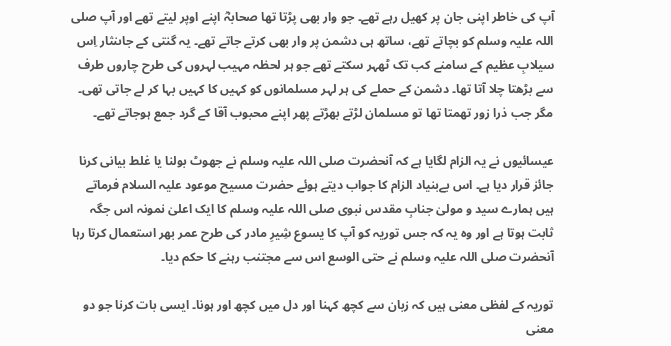آپ کی خاطر اپنی جان پر کھیل رہے تھے۔ جو وار بھی پڑتا تھا صحابہؓ اپنے اوپر لیتے تھے اور آپ صلی اللہ علیہ وسلم کو بچاتے تھے، ساتھ ہی دشمن پر وار بھی کرتے جاتے تھے۔ یہ گنتی کے جاںنثار اِس سیلابِ عظیم کے سامنے کب تک ٹھہر سکتے تھے جو ہر لحظہ مہیب لہروں کی طرح چاروں طرف سے بڑھتا چلا آتا تھا۔ دشمن کے حملے کی ہر لہر مسلمانوں کو کہیں کا کہیں بہا کر لے جاتی تھی۔ مگر جب ذرا زور تھمتا تھا تو مسلمان لڑتے بھڑتے پھر اپنے محبوب آقا کے گرد جمع ہوجاتے تھے۔

عیسائیوں نے یہ الزام لگایا ہے کہ آنحضرت صلی اللہ علیہ وسلم نے جھوٹ بولنا یا غلط بیانی کرنا جائز قرار دیا ہے۔ اس بےبنیاد الزام کا جواب دیتے ہوئے حضرت مسیح موعود علیہ السلام فرماتے ہیں ہمارے سید و مولیٰ جنابِ مقدس نبوی صلی اللہ علیہ وسلم کا ایک اعلیٰ نمونہ اس جگہ ثابت ہوتا ہے اور وہ یہ کہ جس توریہ کو آپ کا یسوع شِیرِ مادر کی طرح عمر بھر استعمال کرتا رہا آنحضرت صلی اللہ علیہ وسلم نے حتی الوسع اس سے مجتنب رہنے کا حکم دیا۔

توریہ کے لفظی معنی ہیں کہ زبان سے کچھ کہنا اور دل میں کچھ اور ہونا۔ ایسی بات کرنا جو دو معنی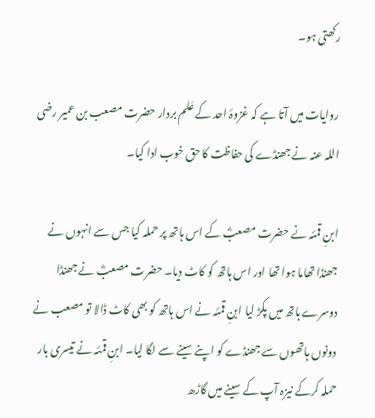رکھتی ہو۔

روایات میں آتا ہے کہ غزوۂ احد کے عَلم بردار حضرت مصعب بن عمیر رضی اللہ عنہ نے جھنڈے کی حفاظت کا حق خوب ادا کیا۔

ابنِ قمئہ نے حضرت مصعبؓ کے اس ہاتھ پر حملہ کیا جس سے انہوں نے جھنڈا تھاما ہوا تھا اور اس ہاتھ کو کاٹ دیا۔ حضرت مصعبؓ نے جھنڈا دوسرے ہاتھ میں پکڑ لیا ابنِ قمئہ نے اس ہاتھ کو بھی کاٹ ڈالا تو مصعب نے دونوں ہاتھوں سے جھنڈے کو اپنے سینے سے لگا لیا۔ ابنِ قمئہ نے تیسری بار حملہ کرکے نیزہ آپ کے سینے میں گاڑھ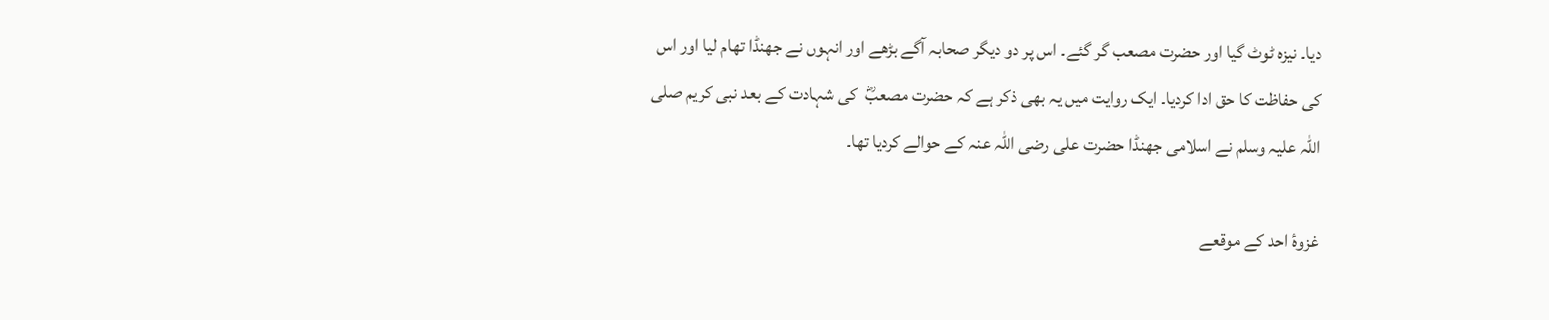دیا۔ نیزہ ٹوٹ گیا اور حضرت مصعب گر گئے۔ اس پر دو دیگر صحابہ آگے بڑھے اور انہوں نے جھنڈا تھام لیا اور اس کی حفاظت کا حق ادا کردیا۔ ایک روایت میں یہ بھی ذکر ہے کہ حضرت مصعبؓ  کی شہادت کے بعد نبی کریم صلی اللہ علیہ وسلم نے اسلامی جھنڈا حضرت علی رضی اللہ عنہ کے حوالے کردیا تھا۔

غزوۂ احد کے موقعے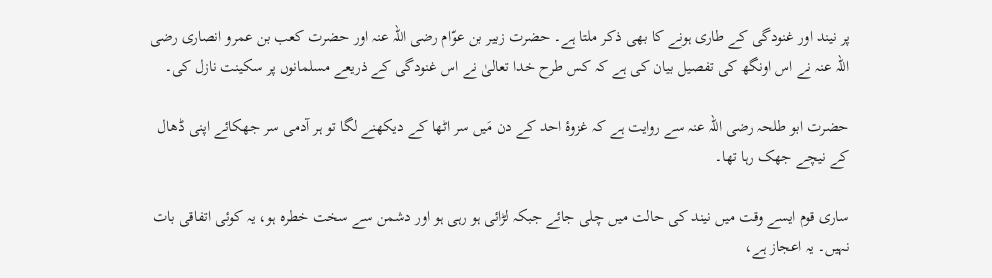پر نیند اور غنودگی کے طاری ہونے کا بھی ذکر ملتا ہے۔ حضرت زبیر بن عوّام رضی اللہ عنہ اور حضرت کعب بن عمرو انصاری رضی اللہ عنہ نے اس اونگھ کی تفصیل بیان کی ہے کہ کس طرح خدا تعالیٰ نے اس غنودگی کے ذریعے مسلمانوں پر سکینت نازل کی۔

حضرت ابو طلحہ رضی اللہ عنہ سے روایت ہے کہ غزوۂ احد کے دن مَیں سر اٹھا کے دیکھنے لگا تو ہر آدمی سر جھکائے اپنی ڈھال کے نیچے جھک رہا تھا۔

ساری قوم ایسے وقت میں نیند کی حالت میں چلی جائے جبکہ لڑائی ہو رہی ہو اور دشمن سے سخت خطرہ ہو، یہ کوئی اتفاقی بات نہیں۔ یہ اعجاز ہے،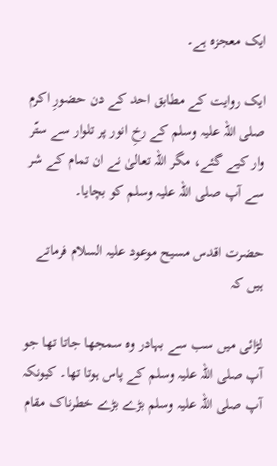ایک معجزہ ہے۔

ایک روایت کے مطابق احد کے دن حضورِ اکرم صلی اللہ علیہ وسلم کے رخِ انور پر تلوار سے ستّر وار کیے گئے، مگر اللہ تعالیٰ نے ان تمام کے شر سے آپ صلی اللہ علیہ وسلم کو بچایا۔

حضرت اقدس مسیح موعود علیہ السلام فرماتے ہیں کہ

لڑائی میں سب سے بہادر وہ سمجھا جاتا تھا جو آپ صلی اللہ علیہ وسلم کے پاس ہوتا تھا۔ کیونکہ آپ صلی اللہ علیہ وسلم بڑے بڑے خطرناک مقام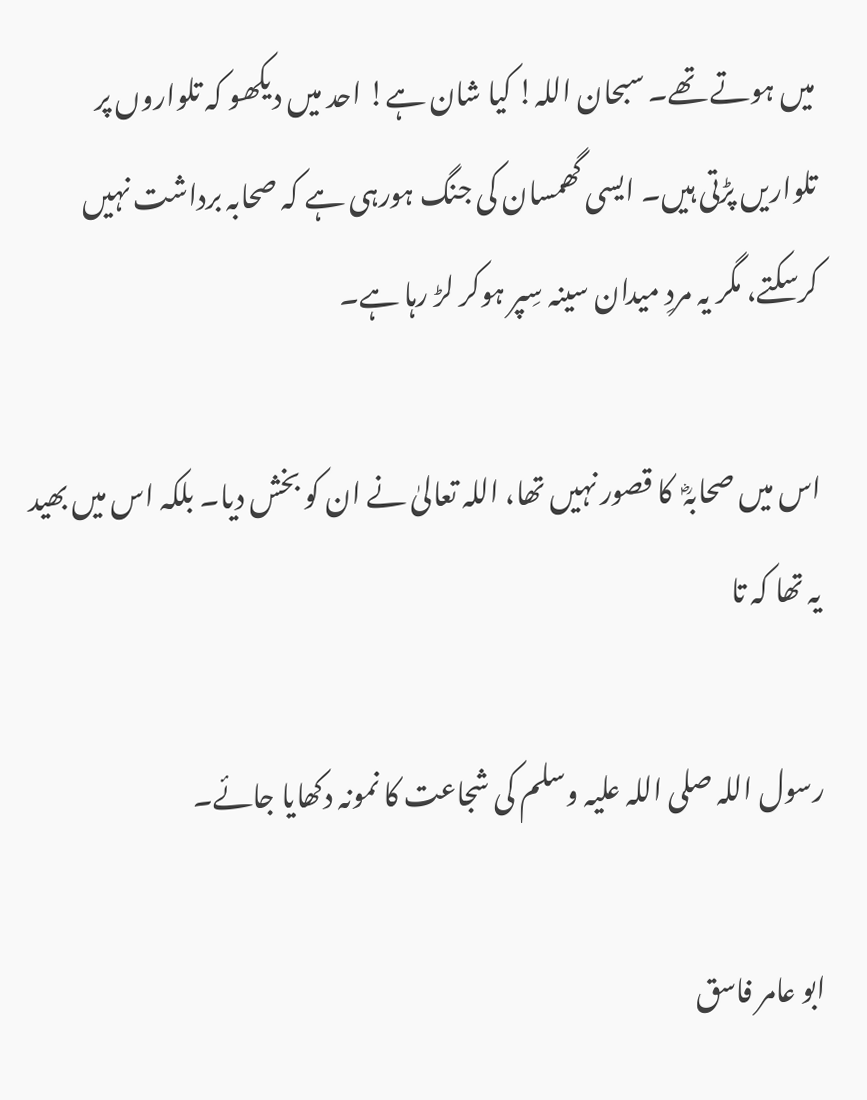میں ہوتے تھے۔ سبحان اللہ! کیا شان ہے! احد میں دیکھو کہ تلواروں پر تلواریں پڑتی ہیں۔ ایسی گھمسان کی جنگ ہورہی ہے کہ صحابہ برداشت نہیں کرسکتے، مگر یہ مردِ میدان سینہ سِپر ہوکر لڑ رہا ہے۔

اس میں صحابہؓ  کا قصور نہیں تھا، اللہ تعالیٰ نے ان کو بخش دیا۔ بلکہ اس میں بھید یہ تھا کہ تا

رسول اللہ صلی اللہ علیہ وسلم کی شجاعت کا نمونہ دکھایا جائے۔

ابو عامر فاسق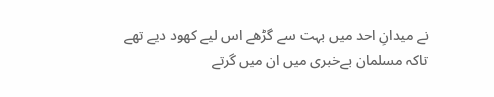نے میدانِ احد میں بہت سے گڑھے اس لیے کھود دیے تھے تاکہ مسلمان بےخبری میں ان میں گرتے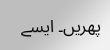پھریں۔ ایسے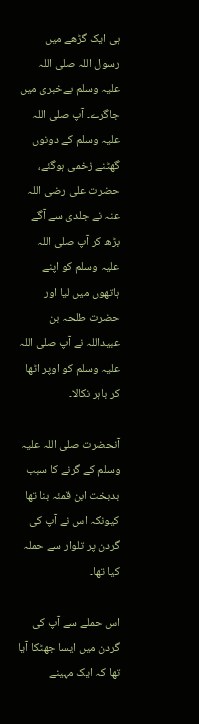ہی ایک گڑھے میں رسول اللہ صلی اللہ علیہ وسلم بےخبری میں جاگرے۔ آپ صلی اللہ علیہ وسلم کے دونوں گھٹنے زخمی ہوگئے، حضرت علی رضی اللہ عنہ نے جلدی سے آگے بڑھ کر آپ صلی اللہ علیہ وسلم کو اپنے ہاتھوں میں لیا اور حضرت طلحہ بن عبیداللہ نے آپ صلی اللہ علیہ وسلم کو اوپر اٹھا کر باہر نکالا۔

آنحضرت صلی اللہ علیہ وسلم کے گرنے کا سبب بدبخت ابن قمئہ بنا تھا کیونکہ اس نے آپ کی گردن پر تلوار سے حملہ کیا تھا۔

اس حملے سے آپ کی گردن میں ایسا جھٹکا آیا تھا کہ ایک مہینے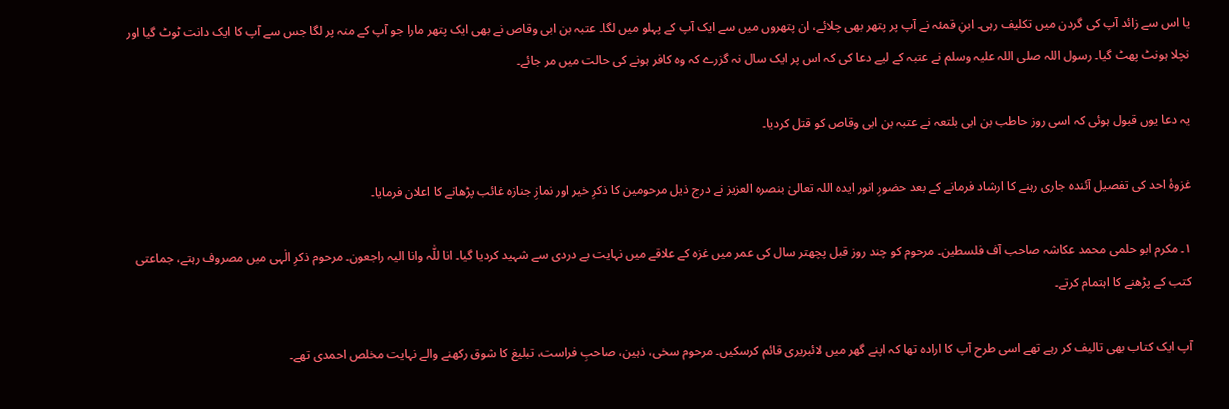یا اس سے زائد آپ کی گردن میں تکلیف رہی۔ ابنِ قمئہ نے آپ پر پتھر بھی چلائے، ان پتھروں میں سے ایک آپ کے پہلو میں لگا۔ عتبہ بن ابی وقاص نے بھی ایک پتھر مارا جو آپ کے منہ پر لگا جس سے آپ کا ایک دانت ٹوٹ گیا اور نچلا ہونٹ پھٹ گیا۔ رسول اللہ صلی اللہ علیہ وسلم نے عتبہ کے لیے دعا کی کہ اس پر ایک سال نہ گزرے کہ وہ کافر ہونے کی حالت میں مر جائے۔

یہ دعا یوں قبول ہوئی کہ اسی روز حاطب بن ابی بلتعہ نے عتبہ بن ابی وقاص کو قتل کردیا۔

غزوۂ احد کی تفصیل آئندہ جاری رہنے کا ارشاد فرمانے کے بعد حضورِ انور ایدہ اللہ تعالیٰ بنصرہ العزیز نے درج ذیل مرحومین کا ذکرِ خیر اور نمازِ جنازہ غائب پڑھانے کا اعلان فرمایا۔

۱۔ مکرم ابو حلمی محمد عکاشہ صاحب آف فلسطین۔ مرحوم کو چند روز قبل پچھتر سال کی عمر میں غزہ کے علاقے میں نہایت بے دردی سے شہید کردیا گیا۔ انا للّٰہ وانا الیہ راجعون۔ مرحوم ذکرِ الٰہی میں مصروف رہتے، جماعتی کتب کے پڑھنے کا اہتمام کرتے۔

آپ ایک کتاب بھی تالیف کر رہے تھے اسی طرح آپ کا ارادہ تھا کہ اپنے گھر میں لائبریری قائم کرسکیں۔ مرحوم سخی، ذہین، صاحبِ فراست، تبلیغ کا شوق رکھنے والے نہایت مخلص احمدی تھے۔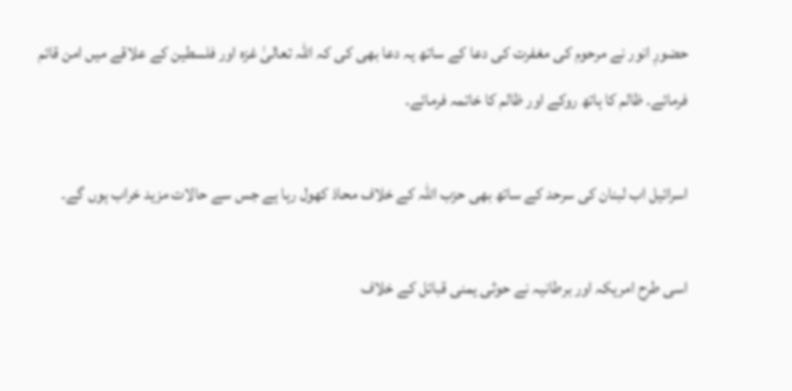حضورِ انور نے مرحوم کی مغفرت کی دعا کے ساتھ یہ دعا بھی کی کہ اللہ تعالیٰ غزہ اور فلسطین کے علاقے میں امن قائم فرمائے۔ ظالم کا ہاتھ روکے اور ظالم کا خاتمہ فرمائے۔

اسرائیل اب لبنان کی سرحد کے ساتھ بھی حزب اللہ کے خلاف محاذ کھول رہا ہے جس سے حالات مزید خراب ہوں گے۔

اسی طرح امریکہ اور برطانیہ نے حوثی یمنی قبائل کے خلاف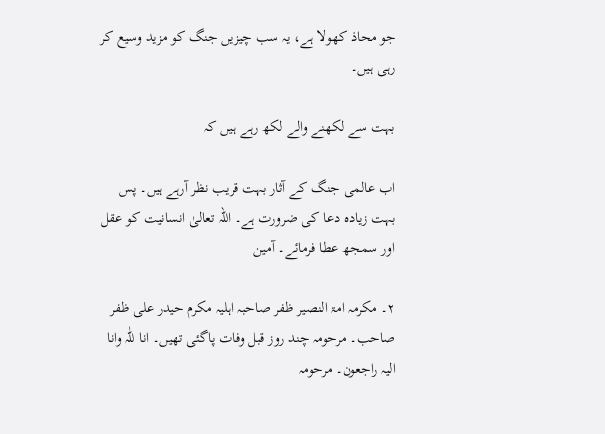جو محاذ کھولا ہے، یہ سب چیزیں جنگ کو مزید وسیع کر رہی ہیں۔

بہت سے لکھنے والے لکھ رہے ہیں کہ

اب عالمی جنگ کے آثار بہت قریب نظر آرہے ہیں۔ پس بہت زیادہ دعا کی ضرورت ہے۔ اللہ تعالیٰ انسانیت کو عقل اور سمجھ عطا فرمائے۔ آمین

۲۔ مکرمہ امۃ النصیر ظفر صاحبہ اہلیہ مکرم حیدر علی ظفر صاحب۔ مرحومہ چند روز قبل وفات پاگئی تھیں۔ انا للّٰہ وانا الیہ راجعون۔ مرحومہ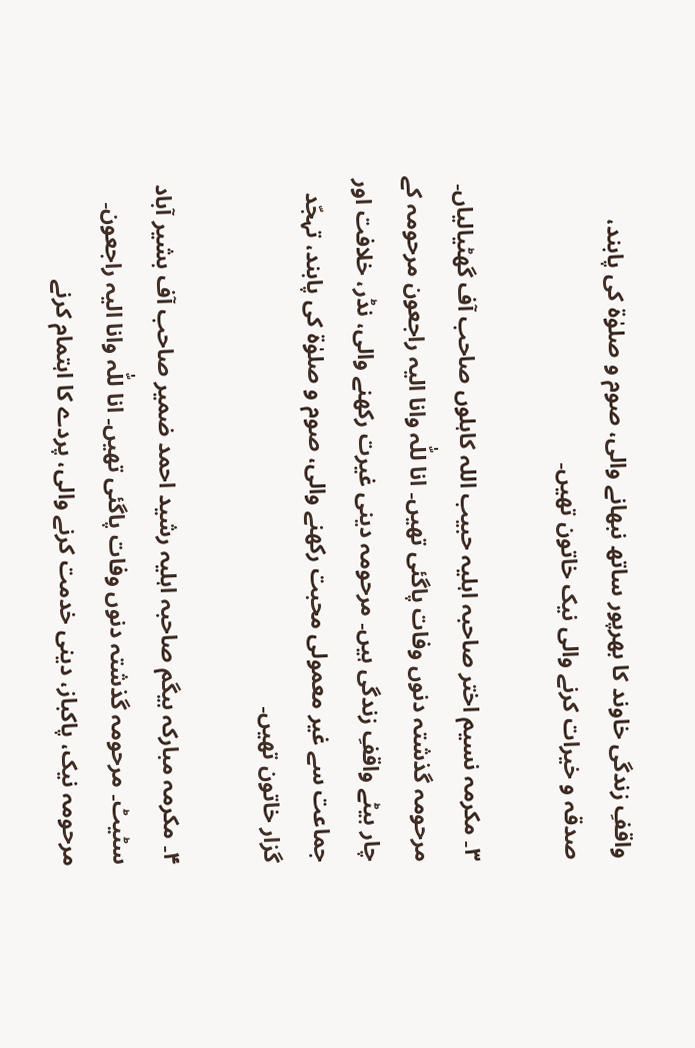واقفِ زندگی خاوند کا بھرپور ساتھ نبھانے والی، صوم و صلوٰۃ کی پابند، صدقہ و خیرات کرنے والی نیک خاتون تھیں۔

۳۔ مکرمہ نسیم اختر صاحبہ اہلیہ حبیب اللہ کاہلوں صاحب آف گھٹیالیاں۔ مرحومہ گذشتہ دنوں وفات پاگئی تھیں۔ انا للّٰہ وانا الیہ راجعون مرحومہ کے چار بیٹے واقفِ زندگی ہیں۔ مرحومہ دینی غیرت رکھنے والی، نڈر، خلافت اور جماعت سے غیر معمولی محبت رکھنے والی، صوم و صلوٰۃ کی پابند، تہجّد گزار خاتون تھیں۔

۴۔ مکرمہ مبارکہ بیگم صاحبہ اہلیہ رشید احمد ضمیر صاحب آف بشیر آباد سٹیٹ۔ مرحومہ گذشتہ دنوں وفات پاگئی تھیں۔ انا للّٰہ وانا الیہ راجعون۔ مرحومہ نیک، پاکباز، دینی خدمت کرنے والی، پردے کا اہتمام کرنے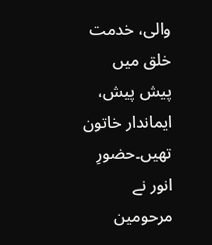والی، خدمت خلق میں پیش پیش، ایماندار خاتون تھیں۔حضورِ انور نے مرحومین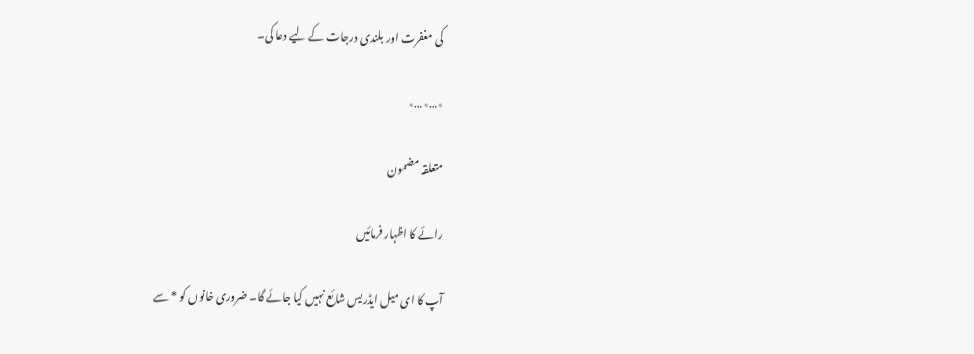کی مغفرت اور بلندی درجات کے لیے دعا کی۔

٭…٭…٭

متعلقہ مضمون

رائے کا اظہار فرمائیں

آپ کا ای میل ایڈریس شائع نہیں کیا جائے گا۔ ضروری خانوں کو * سے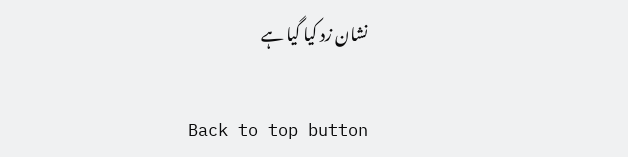نشان زد کیا گیا ہے

Back to top button